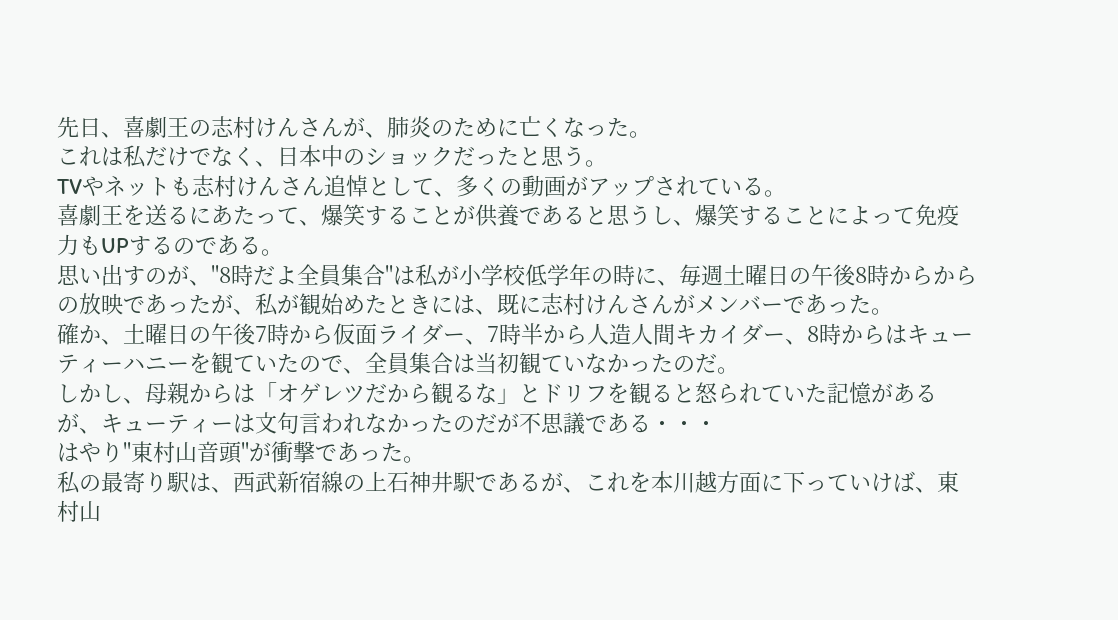先日、喜劇王の志村けんさんが、肺炎のために亡くなった。
これは私だけでなく、日本中のショックだったと思う。
TVやネットも志村けんさん追悼として、多くの動画がアップされている。
喜劇王を送るにあたって、爆笑することが供養であると思うし、爆笑することによって免疫力もUPするのである。
思い出すのが、"8時だよ全員集合"は私が小学校低学年の時に、毎週土曜日の午後8時からからの放映であったが、私が観始めたときには、既に志村けんさんがメンバーであった。
確か、土曜日の午後7時から仮面ライダー、7時半から人造人間キカイダー、8時からはキューティーハニーを観ていたので、全員集合は当初観ていなかったのだ。
しかし、母親からは「オゲレツだから観るな」とドリフを観ると怒られていた記憶があるが、キューティーは文句言われなかったのだが不思議である・・・
はやり"東村山音頭"が衝撃であった。
私の最寄り駅は、西武新宿線の上石神井駅であるが、これを本川越方面に下っていけば、東村山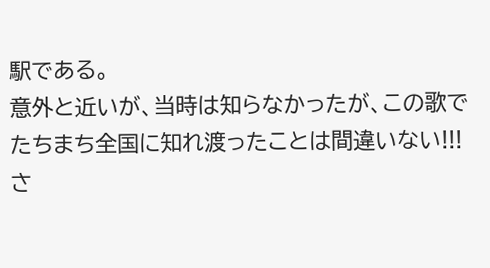駅である。
意外と近いが、当時は知らなかったが、この歌でたちまち全国に知れ渡ったことは間違いない!!!
さ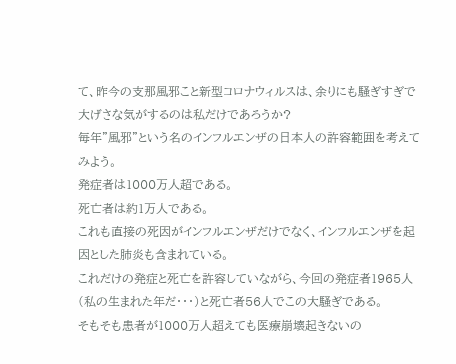て、昨今の支那風邪こと新型コロナウィルスは、余りにも騒ぎすぎで大げさな気がするのは私だけであろうか?
毎年"風邪"という名のインフルエンザの日本人の許容範囲を考えてみよう。
発症者は1000万人超である。
死亡者は約1万人である。
これも直接の死因がインフルエンザだけでなく、インフルエンザを起因とした肺炎も含まれている。
これだけの発症と死亡を許容していながら、今回の発症者1965人(私の生まれた年だ・・・)と死亡者56人でこの大騒ぎである。
そもそも患者が1000万人超えても医療崩壊起きないの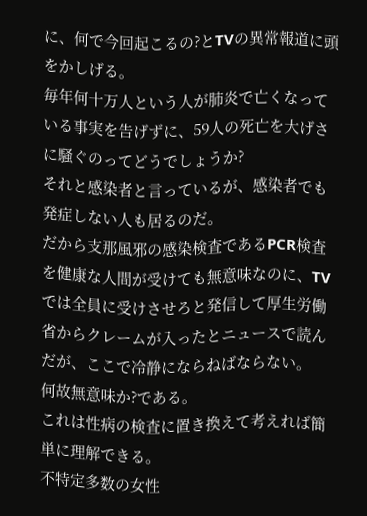に、何で今回起こるの?とTVの異常報道に頭をかしげる。
毎年何十万人という人が肺炎で亡くなっている事実を告げずに、59人の死亡を大げさに騒ぐのってどうでしょうか?
それと感染者と言っているが、感染者でも発症しない人も居るのだ。
だから支那風邪の感染検査であるPCR検査を健康な人間が受けても無意味なのに、TVでは全員に受けさせろと発信して厚生労働省からクレームが入ったとニュースで読んだが、ここで冷静にならねばならない。
何故無意味か?である。
これは性病の検査に置き換えて考えれば簡単に理解できる。
不特定多数の女性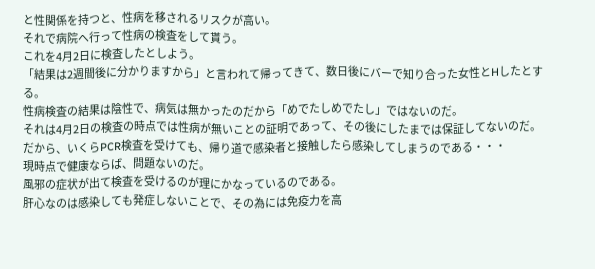と性関係を持つと、性病を移されるリスクが高い。
それで病院へ行って性病の検査をして貰う。
これを4月2日に検査したとしよう。
「結果は2週間後に分かりますから」と言われて帰ってきて、数日後にバーで知り合った女性とHしたとする。
性病検査の結果は陰性で、病気は無かったのだから「めでたしめでたし」ではないのだ。
それは4月2日の検査の時点では性病が無いことの証明であって、その後にしたまでは保証してないのだ。
だから、いくらPCR検査を受けても、帰り道で感染者と接触したら感染してしまうのである・・・
現時点で健康ならば、問題ないのだ。
風邪の症状が出て検査を受けるのが理にかなっているのである。
肝心なのは感染しても発症しないことで、その為には免疫力を高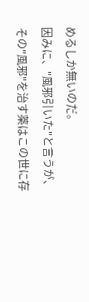めるしか無いのだ。
因みに、"風邪引いた"と言うが、その"風邪"を治す薬はこの世に存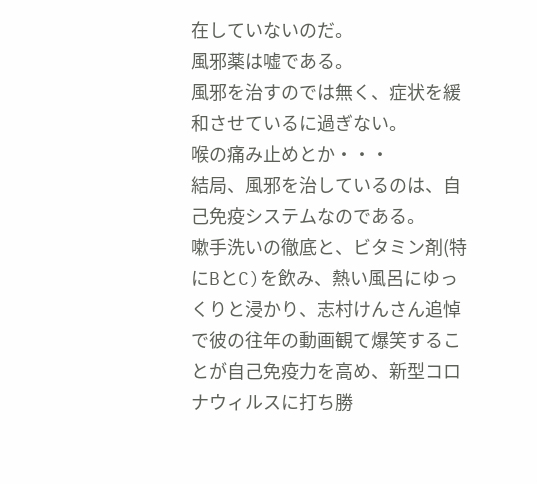在していないのだ。
風邪薬は嘘である。
風邪を治すのでは無く、症状を緩和させているに過ぎない。
喉の痛み止めとか・・・
結局、風邪を治しているのは、自己免疫システムなのである。
嗽手洗いの徹底と、ビタミン剤(特にBとC)を飲み、熱い風呂にゆっくりと浸かり、志村けんさん追悼で彼の往年の動画観て爆笑することが自己免疫力を高め、新型コロナウィルスに打ち勝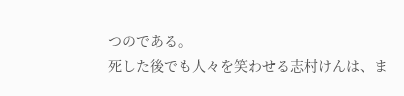つのである。
死した後でも人々を笑わせる志村けんは、ま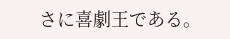さに喜劇王である。